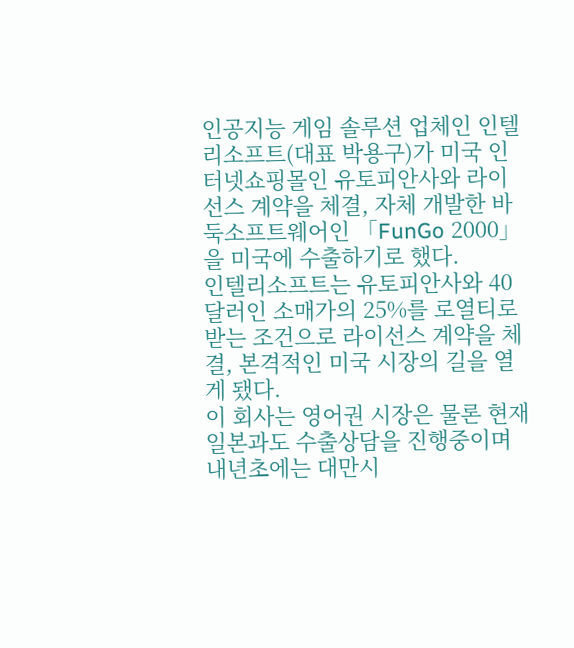인공지능 게임 솔루션 업체인 인텔리소프트(대표 박용구)가 미국 인터넷쇼핑몰인 유토피안사와 라이선스 계약을 체결, 자체 개발한 바둑소프트웨어인 「FunGo 2000」을 미국에 수출하기로 했다.
인텔리소프트는 유토피안사와 40달러인 소매가의 25%를 로열티로 받는 조건으로 라이선스 계약을 체결, 본격적인 미국 시장의 길을 열게 됐다.
이 회사는 영어권 시장은 물론 현재 일본과도 수출상담을 진행중이며 내년초에는 대만시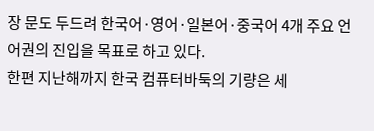장 문도 두드려 한국어·영어·일본어·중국어 4개 주요 언어권의 진입을 목표로 하고 있다.
한편 지난해까지 한국 컴퓨터바둑의 기량은 세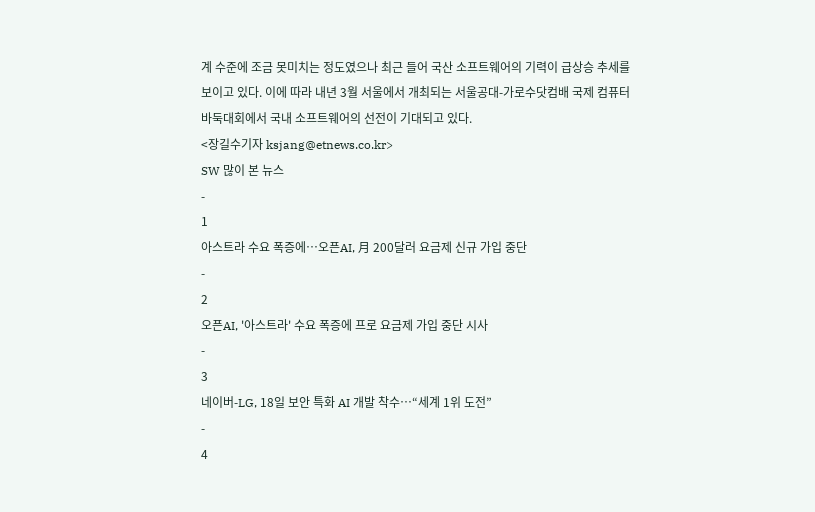계 수준에 조금 못미치는 정도였으나 최근 들어 국산 소프트웨어의 기력이 급상승 추세를 보이고 있다. 이에 따라 내년 3월 서울에서 개최되는 서울공대-가로수닷컴배 국제 컴퓨터 바둑대회에서 국내 소프트웨어의 선전이 기대되고 있다.
<장길수기자 ksjang@etnews.co.kr>
SW 많이 본 뉴스
-
1
아스트라 수요 폭증에…오픈AI, 月 200달러 요금제 신규 가입 중단
-
2
오픈AI, '아스트라' 수요 폭증에 프로 요금제 가입 중단 시사
-
3
네이버-LG, 18일 보안 특화 AI 개발 착수…“세계 1위 도전”
-
4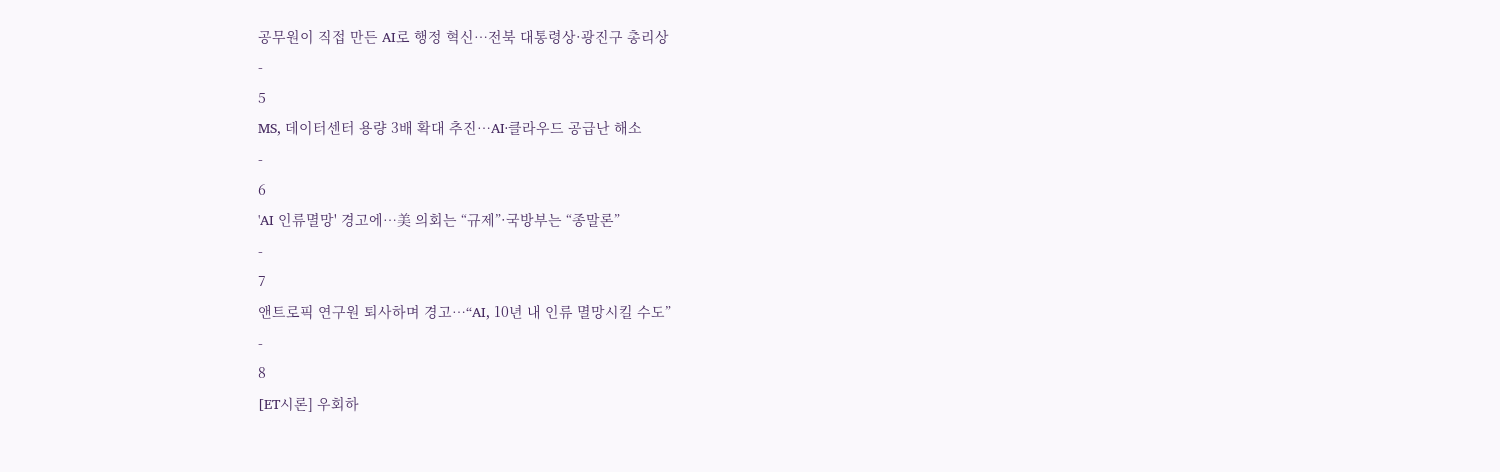공무원이 직접 만든 AI로 행정 혁신…전북 대통령상·광진구 총리상
-
5
MS, 데이터센터 용량 3배 확대 추진…AI·클라우드 공급난 해소
-
6
'AI 인류멸망' 경고에…美 의회는 “규제”·국방부는 “종말론”
-
7
앤트로픽 연구원 퇴사하며 경고…“AI, 10년 내 인류 멸망시킬 수도”
-
8
[ET시론] 우회하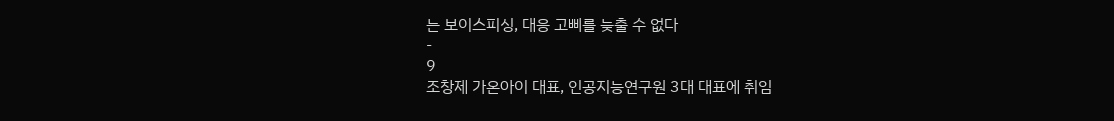는 보이스피싱, 대응 고삐를 늦출 수 없다
-
9
조창제 가온아이 대표, 인공지능연구원 3대 대표에 취임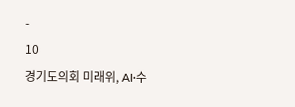-
10
경기도의회 미래위, AI·수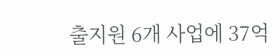출지원 6개 사업에 37억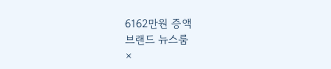6162만원 증액
브랜드 뉴스룸
×